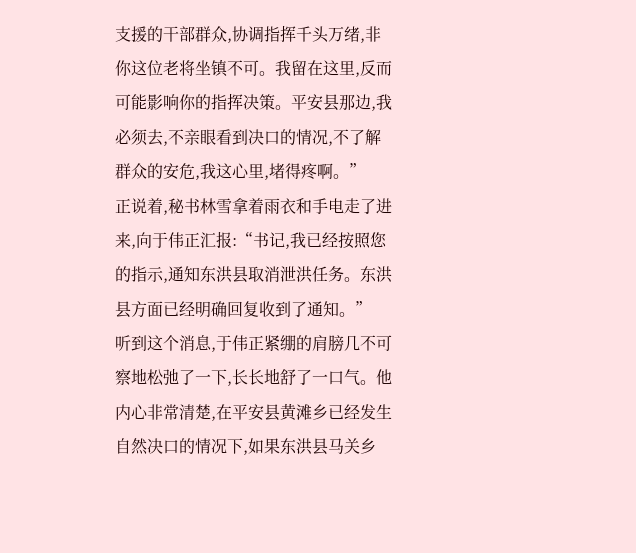支援的干部群众,协调指挥千头万绪,非你这位老将坐镇不可。我留在这里,反而可能影响你的指挥决策。平安县那边,我必须去,不亲眼看到决口的情况,不了解群众的安危,我这心里,堵得疼啊。”
正说着,秘书林雪拿着雨衣和手电走了进来,向于伟正汇报:“书记,我已经按照您的指示,通知东洪县取消泄洪任务。东洪县方面已经明确回复收到了通知。”
听到这个消息,于伟正紧绷的肩膀几不可察地松弛了一下,长长地舒了一口气。他内心非常清楚,在平安县黄滩乡已经发生自然决口的情况下,如果东洪县马关乡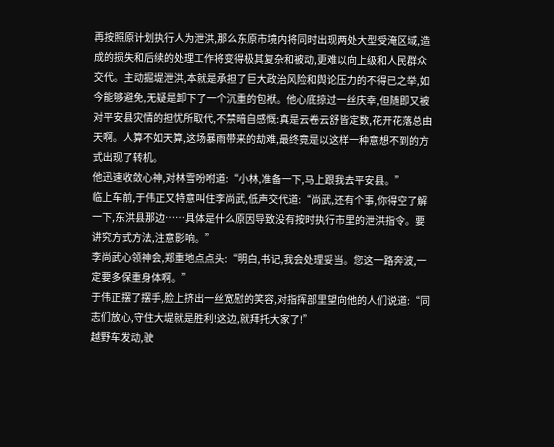再按照原计划执行人为泄洪,那么东原市境内将同时出现两处大型受淹区域,造成的损失和后续的处理工作将变得极其复杂和被动,更难以向上级和人民群众交代。主动掘堤泄洪,本就是承担了巨大政治风险和舆论压力的不得已之举,如今能够避免,无疑是卸下了一个沉重的包袱。他心底掠过一丝庆幸,但随即又被对平安县灾情的担忧所取代,不禁暗自感慨:真是云卷云舒皆定数,花开花落总由天啊。人算不如天算,这场暴雨带来的劫难,最终竟是以这样一种意想不到的方式出现了转机。
他迅速收敛心神,对林雪吩咐道:“小林,准备一下,马上跟我去平安县。”
临上车前,于伟正又特意叫住李尚武,低声交代道:“尚武,还有个事,你得空了解一下,东洪县那边……具体是什么原因导致没有按时执行市里的泄洪指令。要讲究方式方法,注意影响。”
李尚武心领神会,郑重地点点头:“明白,书记,我会处理妥当。您这一路奔波,一定要多保重身体啊。”
于伟正摆了摆手,脸上挤出一丝宽慰的笑容,对指挥部里望向他的人们说道:“同志们放心,守住大堤就是胜利!这边,就拜托大家了!”
越野车发动,驶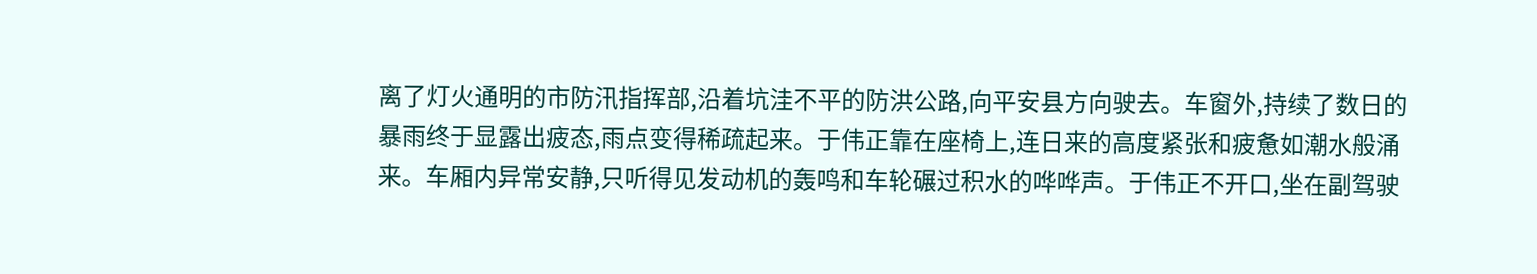离了灯火通明的市防汛指挥部,沿着坑洼不平的防洪公路,向平安县方向驶去。车窗外,持续了数日的暴雨终于显露出疲态,雨点变得稀疏起来。于伟正靠在座椅上,连日来的高度紧张和疲惫如潮水般涌来。车厢内异常安静,只听得见发动机的轰鸣和车轮碾过积水的哗哗声。于伟正不开口,坐在副驾驶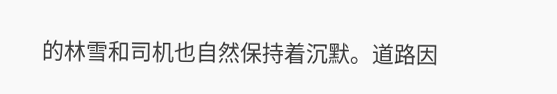的林雪和司机也自然保持着沉默。道路因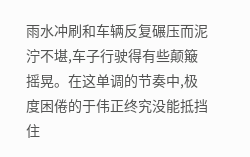雨水冲刷和车辆反复碾压而泥泞不堪,车子行驶得有些颠簸摇晃。在这单调的节奏中,极度困倦的于伟正终究没能抵挡住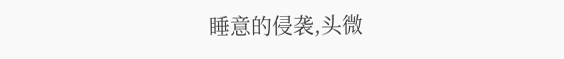睡意的侵袭,头微